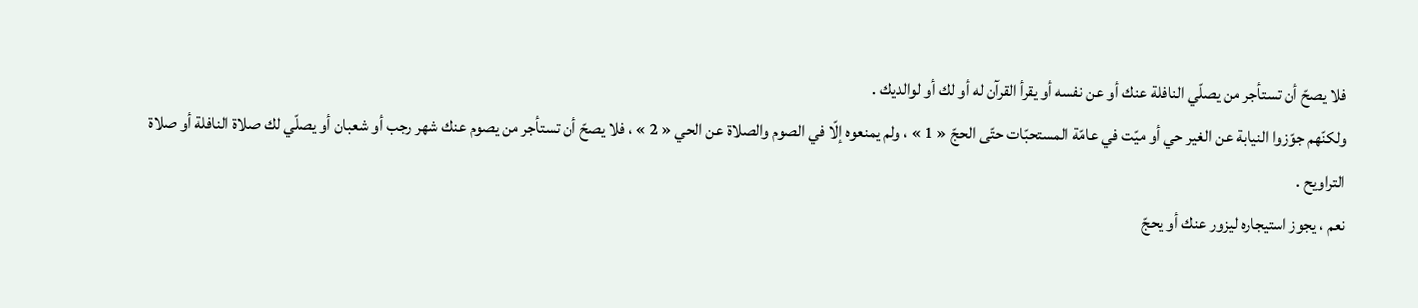فلا يصحّ أن تستأجر من يصلّي النافلة عنك أو عن نفسه أو يقرأ القرآن له أو لك أو لوالديك .
ولكنّهم جوّزوا النيابة عن الغير حي أو ميّت في عامّة المستحبّات حتّى الحجّ « 1 » ، ولم يمنعوه إلّا في الصوم والصلاة عن الحي « 2 » ، فلا يصحّ أن تستأجر من يصوم عنك شهر رجب أو شعبان أو يصلّي لك صلاة النافلة أو صلاة التراويح .
نعم ، يجوز استيجاره ليزور عنك أو يحجّ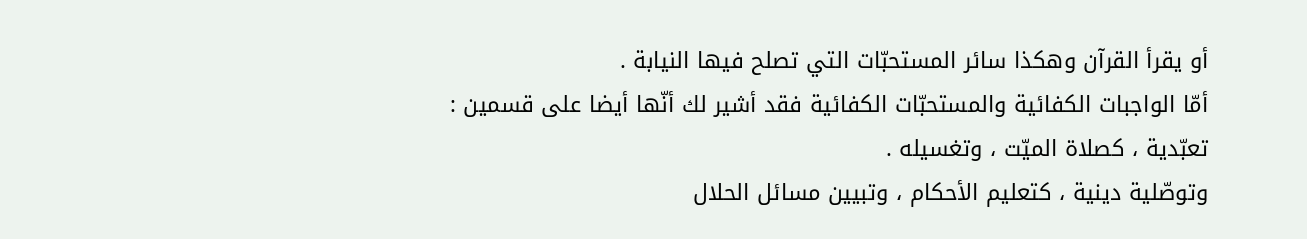أو يقرأ القرآن وهكذا سائر المستحبّات التي تصلح فيها النيابة .
أمّا الواجبات الكفائية والمستحبّات الكفائية فقد أشير لك أنّها أيضا على قسمين :
تعبّدية ، كصلاة الميّت ، وتغسيله .
وتوصّلية دينية ، كتعليم الأحكام ، وتبيين مسائل الحلال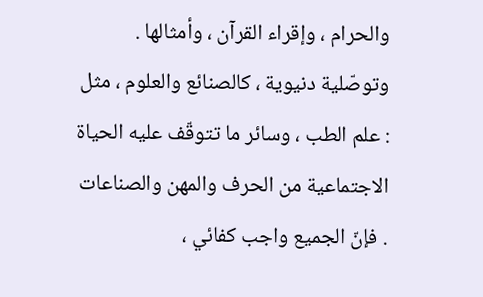والحرام ، وإقراء القرآن ، وأمثالها .
وتوصّلية دنيوية ، كالصنائع والعلوم ، مثل : علم الطب ، وسائر ما تتوقّف عليه الحياة الاجتماعية من الحرف والمهن والصناعات . فإنّ الجميع واجب كفائي ،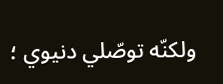ولكنّه توصّلي دنيوي ؛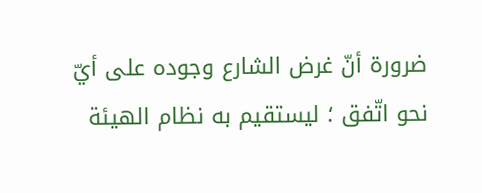ضرورة أنّ غرض الشارع وجوده على أيّ نحو اتّفق ؛ ليستقيم به نظام الهيئة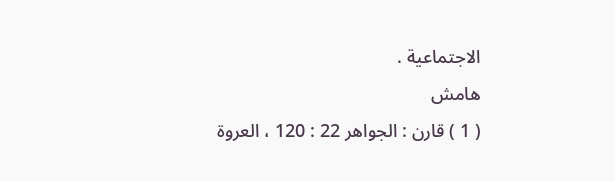الاجتماعية .
هامش
( 1 ) قارن : الجواهر 22 : 120 ، العروة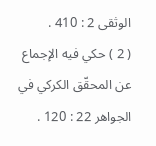الوثقى 2 : 410 .
( 2 ) حكي فيه الإجماع عن المحقّق الكركي في الجواهر 22 : 120 .